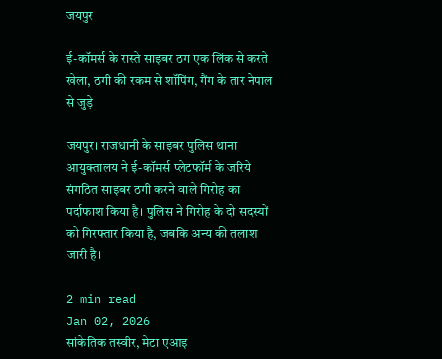जयपुर

ई-कॉमर्स के रास्ते साइबर ठग एक लिंक से करते खेला, ठगी की रकम से शॉपिंग, गैंग के तार नेपाल से जुड़े

जयपुर। राजधानी के साइबर पुलिस थाना आयुक्तालय ने ई-कॉमर्स प्लेटफॉर्म के जरिये संगठित साइबर ठगी करने वाले गिरोह का पर्दाफाश किया है। पुलिस ने गिरोह के दो सदस्यों को गिरफ्तार किया है, जबकि अन्य की तलाश जारी है।

2 min read
Jan 02, 2026
सांकेतिक तस्वीर, मेटा एआइ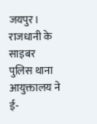जयपुर। राजधानी के साइबर पुलिस थाना आयुक्तालय ने ई-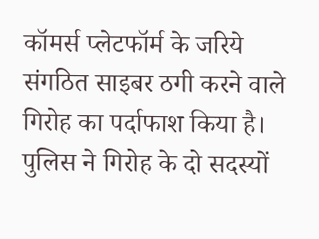कॉमर्स प्लेटफॉर्म के जरिये संगठित साइबर ठगी करने वाले गिरोह का पर्दाफाश किया है। पुलिस ने गिरोह के दो सदस्यों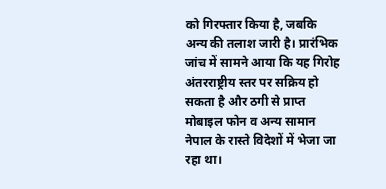को गिरफ्तार किया है, जबकि अन्य की तलाश जारी है। प्रारंभिक जांच में सामने आया कि यह गिरोह अंतरराष्ट्रीय स्तर पर सक्रिय हो सकता है और ठगी से प्राप्त मोबाइल फोन व अन्य सामान नेपाल के रास्ते विदेशों में भेजा जा रहा था।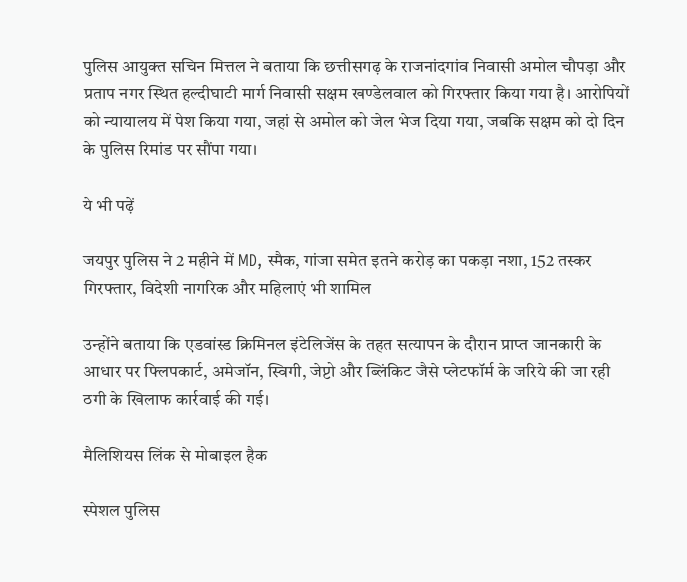पुलिस आयुक्त सचिन मित्तल ने बताया कि छत्तीसगढ़ के राजनांदगांव निवासी अमोल चौपड़ा और प्रताप नगर स्थित हल्दीघाटी मार्ग निवासी सक्षम खण्डेलवाल को गिरफ्तार किया गया है। आरोपियों को न्यायालय में पेश किया गया, जहां से अमोल को जेल भेज दिया गया, जबकि सक्षम को दो दिन के पुलिस रिमांड पर सौंपा गया।

ये भी पढ़ें

जयपुर पुलिस ने 2 महीने में MD, स्मैक, गांजा समेत इतने करोड़ का पकड़ा नशा, 152 तस्कर गिरफ्तार, विदेशी नागरिक और महिलाएं भी शामिल

उन्होंने बताया कि एडवांस्ड क्रिमिनल इंटेलिजेंस के तहत सत्यापन के दौरान प्राप्त जानकारी के आधार पर फ्लिपकार्ट, अमेजॉन, स्विगी, जेप्टो और ब्लिंकिट जैसे प्लेटफॉर्म के जरिये की जा रही ठगी के खिलाफ कार्रवाई की गई।

मैलिशियस लिंक से मोबाइल हैक

स्पेशल पुलिस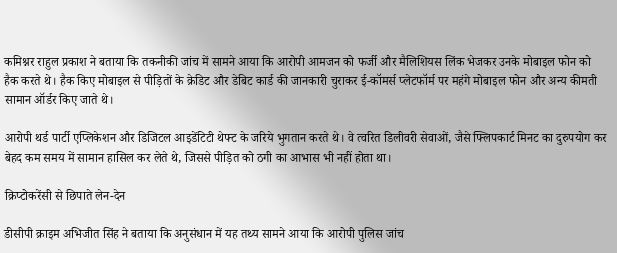कमिश्नर राहुल प्रकाश ने बताया कि तकनीकी जांच में सामने आया कि आरोपी आमजन को फर्जी और मैलिशियस लिंक भेजकर उनके मोबाइल फोन को हैक करते थे। हैक किए मोबाइल से पीड़ितों के क्रेडिट और डेबिट कार्ड की जानकारी चुराकर ई-कॉमर्स प्लेटफॉर्म पर महंगे मोबाइल फोन और अन्य कीमती सामान ऑर्डर किए जाते थे।

आरोपी थर्ड पार्टी एप्लिकेशन और डिजिटल आइडेंटिटी थेफ्ट के जरिये भुगतान करते थे। वे त्वरित डिलीवरी सेवाओं, जैसे फ्लिपकार्ट मिनट का दुरुपयोग कर बेहद कम समय में सामान हासिल कर लेते थे, जिससे पीड़ित को ठगी का आभास भी नहीं होता था।

क्रिप्टोकरेंसी से छिपाते लेन-देन

डीसीपी क्राइम अभिजीत सिंह ने बताया कि अनुसंधान में यह तथ्य सामने आया कि आरोपी पुलिस जांच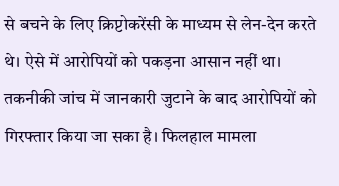से बचने के लिए क्रिप्टोकरेंसी के माध्यम से लेन-देन करते थे। ऐसे में आरोपियों को पकड़ना आसान नहीं था। तकनीकी जांच में जानकारी जुटाने के बाद आरोपियों को गिरफ्तार किया जा सका है। फिलहाल मामला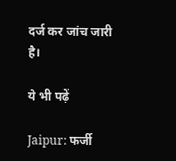दर्ज कर जांच जारी है।

ये भी पढ़ें

Jaipur: फर्जी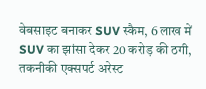वेबसाइट बनाकर SUV स्कैम, 6 लाख में SUV का झांसा देकर 20 करोड़ की ठगी, तकनीकी एक्सपर्ट अरेस्ट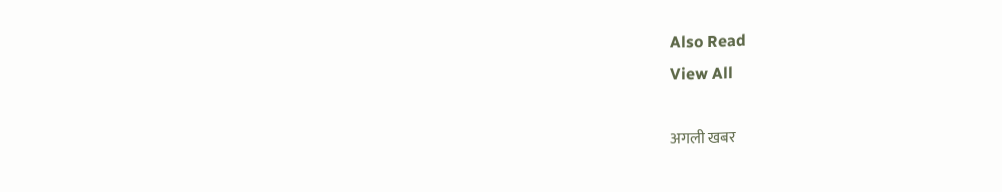Also Read
View All

अगली खबर